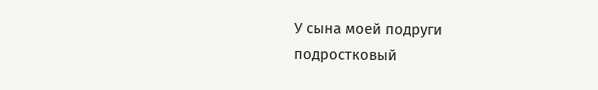У сына моей подруги подростковый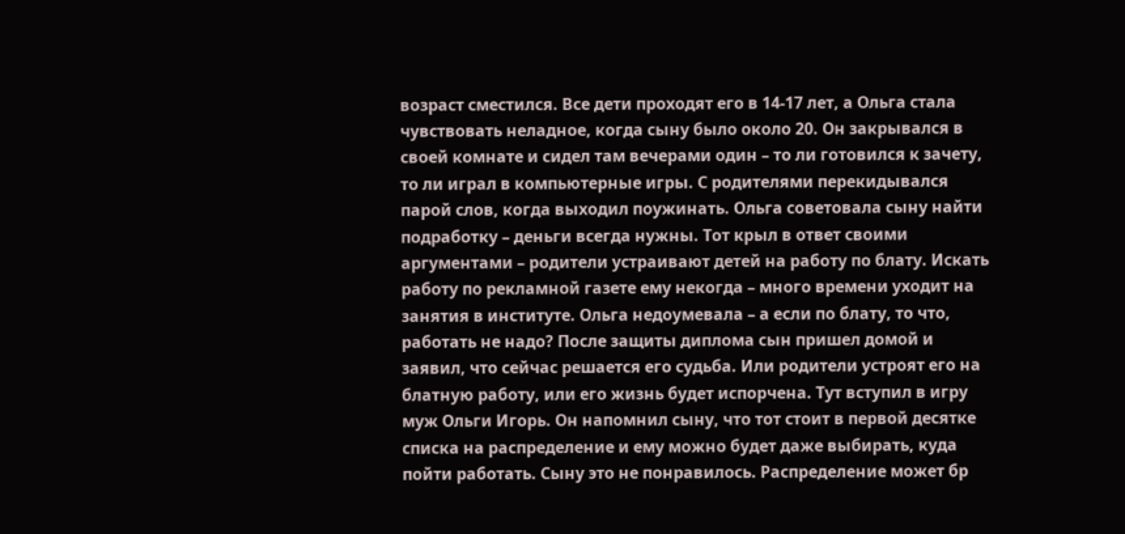возраст сместился. Все дети проходят его в 14-17 лет, а Ольга стала чувствовать неладное, когда сыну было около 20. Он закрывался в своей комнате и сидел там вечерами один – то ли готовился к зачету, то ли играл в компьютерные игры. С родителями перекидывался парой слов, когда выходил поужинать. Ольга советовала сыну найти подработку – деньги всегда нужны. Тот крыл в ответ своими аргументами – родители устраивают детей на работу по блату. Искать работу по рекламной газете ему некогда – много времени уходит на занятия в институте. Ольга недоумевала – а если по блату, то что, работать не надо? После защиты диплома сын пришел домой и заявил, что сейчас решается его судьба. Или родители устроят его на блатную работу, или его жизнь будет испорчена. Тут вступил в игру муж Ольги Игорь. Он напомнил сыну, что тот стоит в первой десятке списка на распределение и ему можно будет даже выбирать, куда пойти работать. Сыну это не понравилось. Распределение может бр